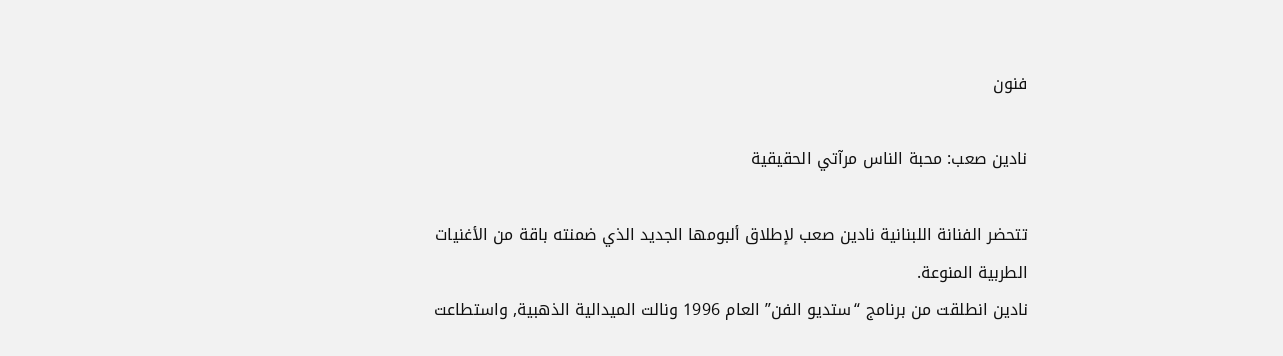فنون

نادين صعب: محبة الناس مرآتي الحقيقية

تتحضر الفنانة اللبنانية نادين صعب لإطلاق ألبومها الجديد الذي ضمنته باقة من الأغنيات الطربية المنوعة.
نادين انطلقت من برنامج “ستديو الفن” العام 1996 ونالت الميدالية الذهبية, واستطاعت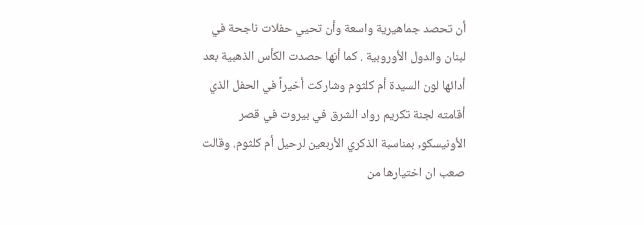أن تحصد جماهيرية واسعة وأن تحيي حفلات ناجحة في لبنان والدول الأوروبية . كما أنها حصدت الكأس الذهبية بعد أدائها لون السيدة أم كلثوم وشاركت أخيراً في الحفل الذي أقامته لجنة تكريم رواد الشرق في بيروت في قصر الأونيسكو, بمناسبة الذكري الأربعين لرحيل أم كلثوم. وقالت صعب ان اختيارها من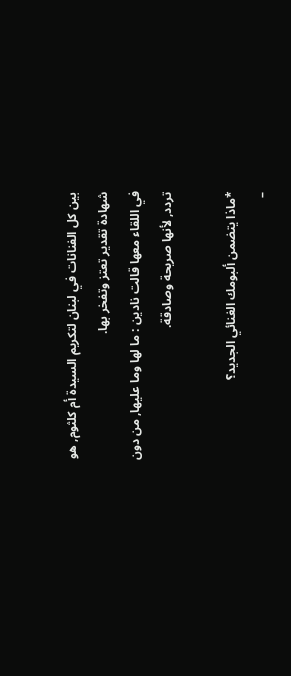بين كل الفنانات في لبنان لتكريم السيدة أم كلثوم, هو شهادة تقدير تعتز وتفخر بها.
في اللقاء معها قالت نادين : ما لها وما عليها, من دون تردد, لأنها صريحة وصادقة.

*ماذا يتضمن ألبومك الغنائي الجديد؟
–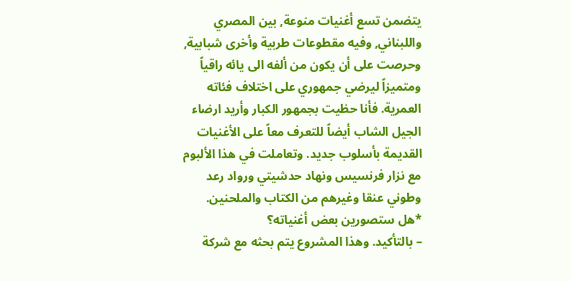يتضمن تسع أغنيات منوعة, بين المصري واللبناني, وفيه مقطوعات طربية وأخرى شبابية, وحرصت على أن يكون من ألفه الى يائه راقياً ومتميزاً ليرضي جمهوري على اختلاف فئاته العمرية. فأنا حظيت بجمهور الكبار وأريد ارضاء الجيل الشاب أيضاً للتعرف معاً على الأغنيات القديمة بأسلوب جديد. وتعاملت في هذا الألبوم مع نزار فرنسيس ونهاد حدشيتي ورواد رعد وطوني عنقا وغيرهم من الكتاب والملحنين.
*هل ستصورين بعض أغنياته؟
– بالتأكيد. وهذا المشروع يتم بحثه مع شركة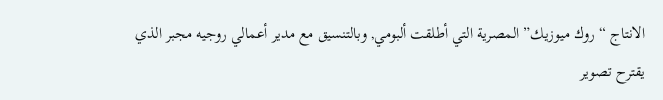الانتاج “روك ميوزيك” المصرية التي أطلقت ألبومي, وبالتنسيق مع مدير أعمالي روجيه مجبر الذي يقترح تصوير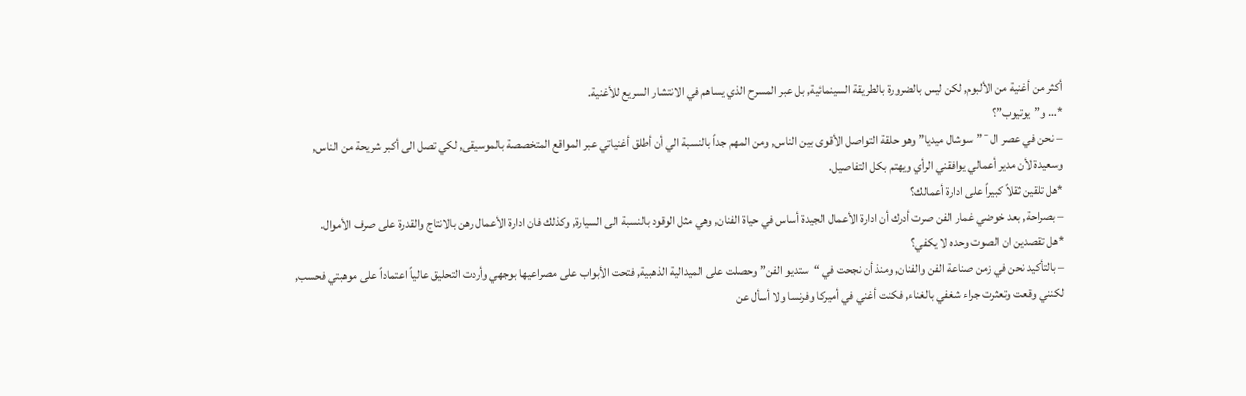أكثر من أغنية من الألبوم, لكن ليس بالضرورة بالطريقة السينمائية, بل عبر المسرح الذي يساهم في الانتشار السريع للأغنية.
*… و”يوتيوب”؟
– نحن في عصر ال¯”سوشال ميديا” وهو حلقة التواصل الأقوى بين الناس, ومن المهم جداً بالنسبة الي أن أطلق أغنياتي عبر المواقع المتخصصة بالموسيقى, لكي تصل الى أكبر شريحة من الناس, وسعيدة لأن مدير أعمالي يوافقني الرأي ويهتم بكل التفاصيل.
*هل تلقين ثقلاً كبيراً على ادارة أعمالك؟
– بصراحة, بعد خوضي غمار الفن صرت أدرك أن ادارة الأعمال الجيدة أساس في حياة الفنان, وهي مثل الوقود بالنسبة الى السيارة, وكذلك فان ادارة الأعمال رهن بالانتاج والقدرة على صرف الأموال.
*هل تقصدين ان الصوت وحده لا يكفي؟
– بالتأكيد نحن في زمن صناعة الفن والفنان, ومنذ أن نجحت في “ستديو الفن” وحصلت على الميدالية الذهبية, فتحت الأبواب على مصراعيها بوجهي وأردت التحليق عالياً اعتماداً على موهبتي فحسب, لكنني وقعت وتعثرت جراء شغفي بالغناء, فكنت أغني في أميركا وفرنسا ولا أسأل عن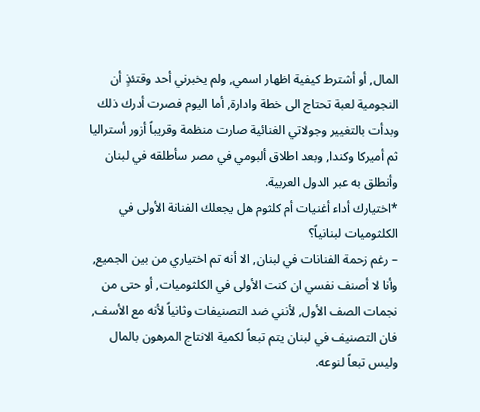المال, أو أشترط كيفية اظهار اسمي, ولم يخبرني أحد وقتئذٍ أن النجومية لعبة تحتاج الى خطة وادارة, أما اليوم فصرت أدرك ذلك وبدأت بالتغيير وجولاتي الغنائية صارت منظمة وقريباً أزور أستراليا ثم أميركا وكندا, وبعد اطلاق ألبومي في مصر سأطلقه في لبنان وأنطلق به عبر الدول العربية.
*اختيارك أداء أغنيات أم كلثوم هل يجعلك الفنانة الأولى في الكلثوميات لبنانياً؟
– رغم زحمة الفنانات في لبنان, الا أنه تم اختياري من بين الجميع, وأنا لا أصنف نفسي ان كنت الأولى في الكلثوميات, أو حتى من نجمات الصف الأول, لأنني ضد التصنيفات وثانياً لأنه مع الأسف, فان التصنيف في لبنان يتم تبعاً لكمية الانتاج المرهون بالمال وليس تبعاً لنوعه.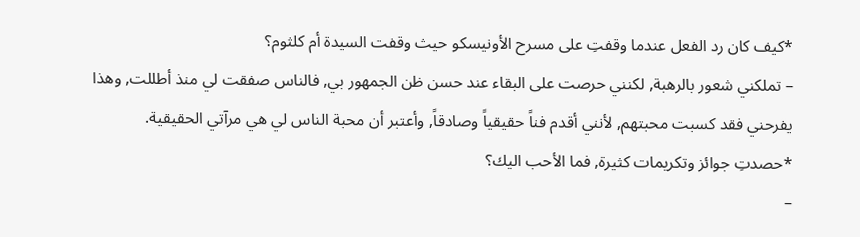*كيف كان رد الفعل عندما وقفتِ على مسرح الأونيسكو حيث وقفت السيدة أم كلثوم؟
– تملكني شعور بالرهبة, لكنني حرصت على البقاء عند حسن ظن الجمهور بي, فالناس صفقت لي منذ أطللت, وهذا يفرحني فقد كسبت محبتهم, لأنني أقدم فناً حقيقياً وصادقاً, وأعتبر أن محبة الناس لي هي مرآتي الحقيقية.
*حصدتِ جوائز وتكريمات كثيرة, فما الأحب اليك؟
–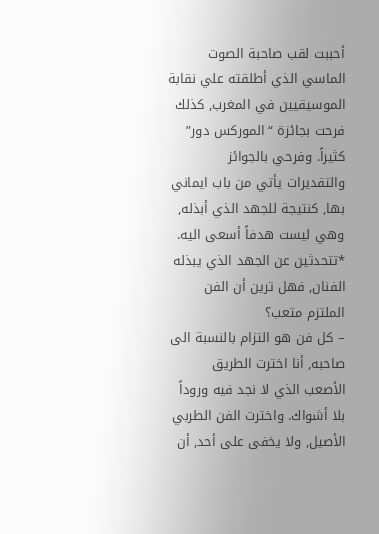أحببت لقب صاحبة الصوت الماسي الذي أطلقته علي نقابة الموسيقيين في المغرب, كذلك فرحت بجائزة “الموركس دور” كثيراً. وفرحي بالجوائز والتقديرات يأتي من باب ايماني بها, كنتيجة للجهد الذي أبذله, وهي ليست هدفاً أسعى اليه.
*تتحدثين عن الجهد الذي يبذله الفنان, فهل ترين أن الفن الملتزم متعب؟
– كل فن هو التزام بالنسبة الى صاحبه, أنا اخترت الطريق الأصعب الذي لا نجد فيه وروداً بلا أشواك. واخترت الفن الطربي الأصيل, ولا يخفى على أحد, أن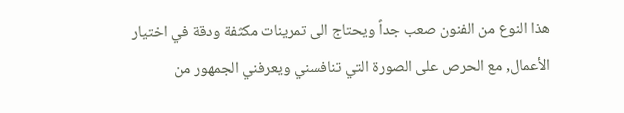هذا النوع من الفنون صعب جداً ويحتاج الى تمرينات مكثفة ودقة في اختيار الأعمال, مع الحرص على الصورة التي تنافسني ويعرفني الجمهور من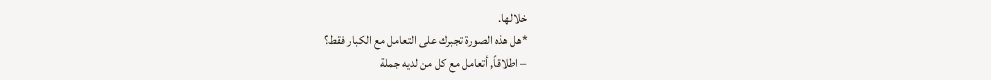خلالها.
*هل هذه الصورة تجبرك على التعامل مع الكبار فقط؟
– اطلاقاً, أتعامل مع كل من لديه جملة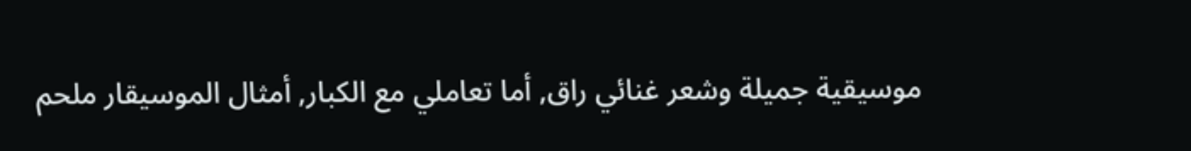موسيقية جميلة وشعر غنائي راق, أما تعاملي مع الكبار, أمثال الموسيقار ملحم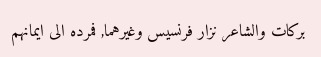بركات والشاعر نزار فرنسيس وغيرهما, فمرده الى ايمانهم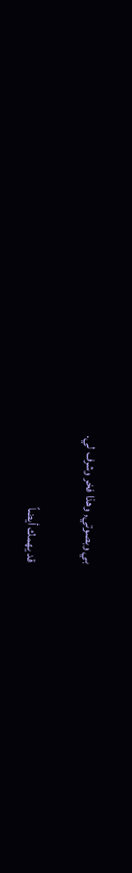بي وبصوتي, وهذا فخر وشرف لي.

قد يهمك أيضاً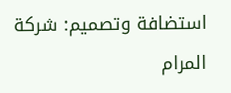استضافة وتصميم: شركة المرام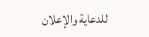للدعاية والإعلان